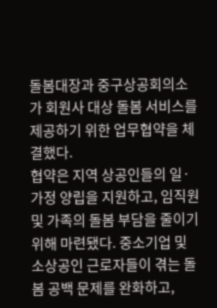돌봄대장과 중구상공회의소가 회원사 대상 돌봄 서비스를 제공하기 위한 업무협약을 체결했다.
협약은 지역 상공인들의 일·가정 양립을 지원하고, 임직원 및 가족의 돌봄 부담을 줄이기 위해 마련됐다. 중소기업 및 소상공인 근로자들이 겪는 돌봄 공백 문제를 완화하고,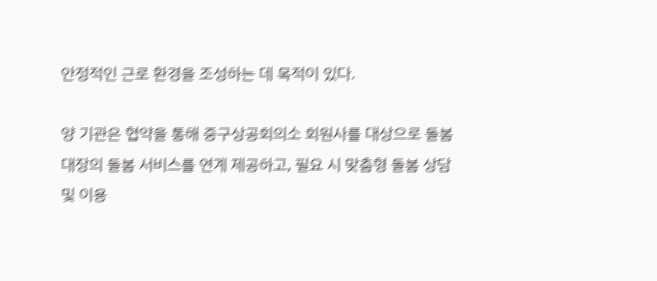안정적인 근로 환경을 조성하는 데 목적이 있다.

양 기관은 협약을 통해 중구상공회의소 회원사를 대상으로 돌봄대장의 돌봄 서비스를 연계 제공하고, 필요 시 맞춤형 돌봄 상담 및 이용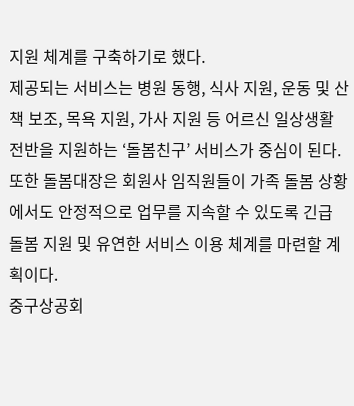지원 체계를 구축하기로 했다.
제공되는 서비스는 병원 동행, 식사 지원, 운동 및 산책 보조, 목욕 지원, 가사 지원 등 어르신 일상생활 전반을 지원하는 ‘돌봄친구’ 서비스가 중심이 된다.
또한 돌봄대장은 회원사 임직원들이 가족 돌봄 상황에서도 안정적으로 업무를 지속할 수 있도록 긴급 돌봄 지원 및 유연한 서비스 이용 체계를 마련할 계획이다.
중구상공회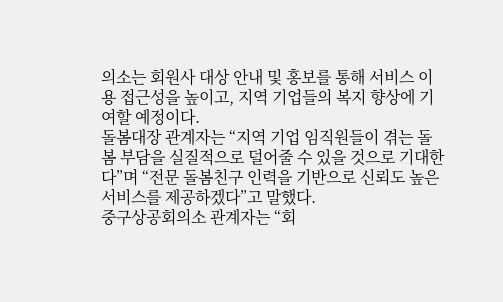의소는 회원사 대상 안내 및 홍보를 통해 서비스 이용 접근성을 높이고, 지역 기업들의 복지 향상에 기여할 예정이다.
돌봄대장 관계자는 “지역 기업 임직원들이 겪는 돌봄 부담을 실질적으로 덜어줄 수 있을 것으로 기대한다”며 “전문 돌봄친구 인력을 기반으로 신뢰도 높은 서비스를 제공하겠다”고 말했다.
중구상공회의소 관계자는 “회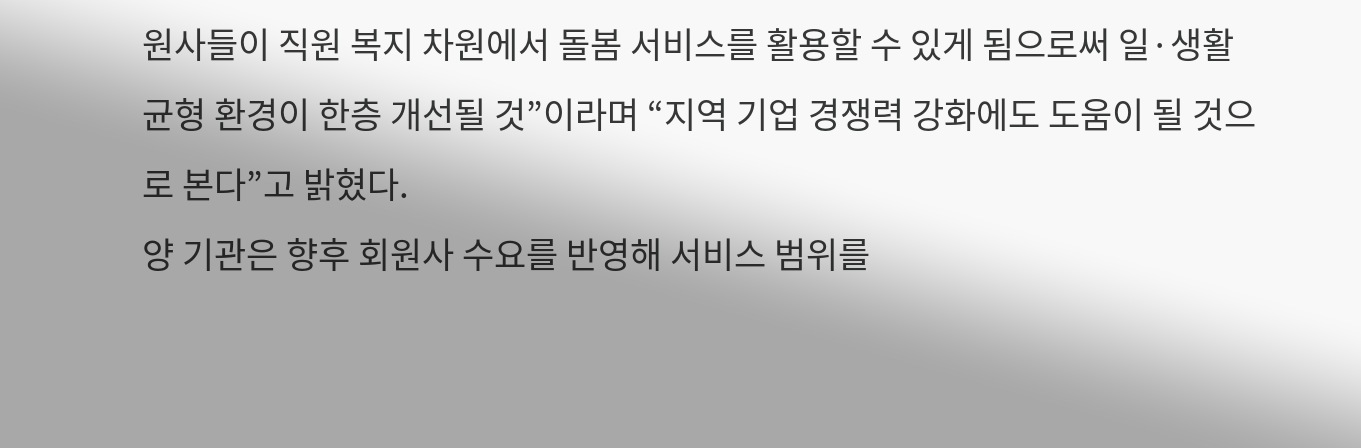원사들이 직원 복지 차원에서 돌봄 서비스를 활용할 수 있게 됨으로써 일·생활 균형 환경이 한층 개선될 것”이라며 “지역 기업 경쟁력 강화에도 도움이 될 것으로 본다”고 밝혔다.
양 기관은 향후 회원사 수요를 반영해 서비스 범위를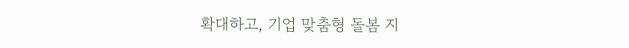확대하고, 기업 맞춤형 돌봄 지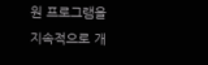원 프로그램을 지속적으로 개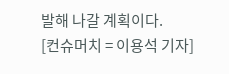발해 나갈 계획이다.
[컨슈머치 = 이용석 기자]